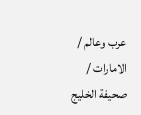عرب وعالم / الامارات / صحيفة الخليج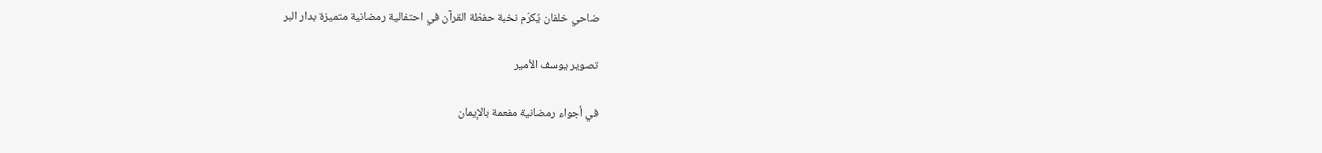ضاحي خلفان يُكرّم نخبة حفظة القرآن في احتفالية رمضانية متميزة بدار البر

تصوير يوسف الأمير

في أجواء رمضانية مفعمة بالإيمان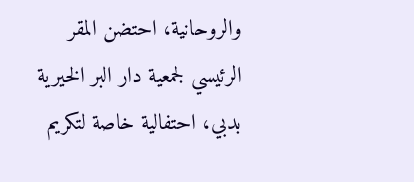والروحانية، احتضن المقر الرئيسي لجمعية دار البر الخيرية بدبي، احتفالية خاصة لتكريم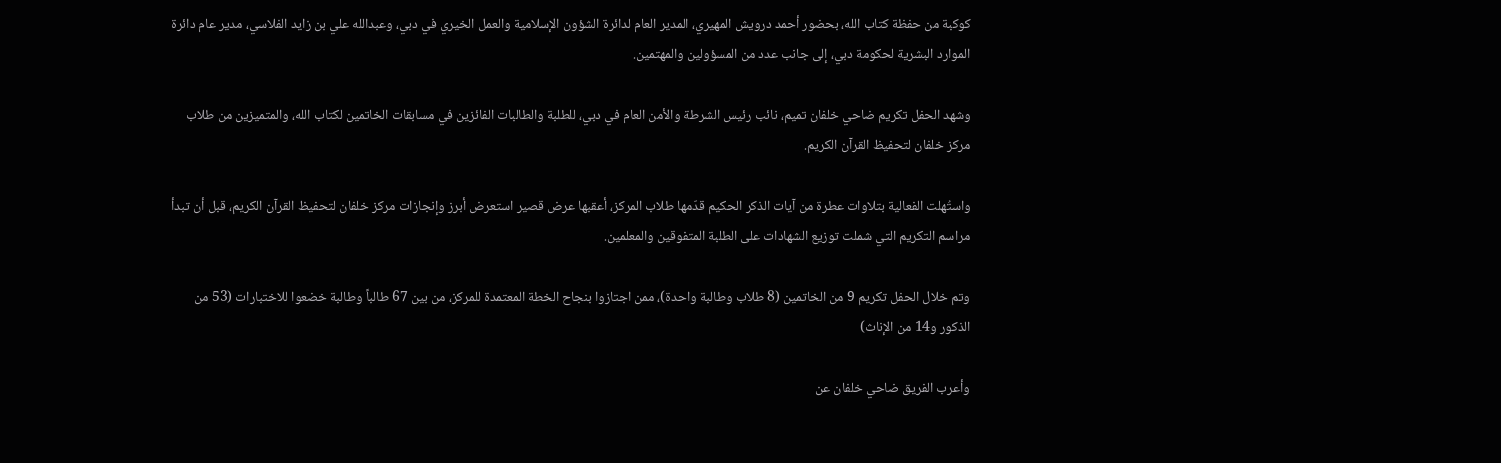كوكبة من حفظة كتاب الله، بحضور أحمد درويش المهيري، المدير العام لدائرة الشؤون الإسلامية والعمل الخيري في دبي، وعبدالله علي بن زايد الفلاسي، مدير عام دائرة الموارد البشرية لحكومة دبي، إلى جانب عدد من المسؤولين والمهتمين.

وشهد الحفل تكريم ضاحي خلفان تميم، نائب رئيس الشرطة والأمن العام في دبي، للطلبة والطالبات الفائزين في مسابقات الخاتمين لكتاب الله، والمتميزين من طلاب مركز خلفان لتحفيظ القرآن الكريم.

واستُهلت الفعالية بتلاوات عطرة من آيات الذكر الحكيم قدّمها طلاب المركز، أعقبها عرض قصير استعرض أبرز وإنجازات مركز خلفان لتحفيظ القرآن الكريم، قبل أن تبدأ مراسم التكريم التي شملت توزيع الشهادات على الطلبة المتفوقين والمعلمين.

وتم خلال الحفل تكريم 9 من الخاتمين (8 طلاب وطالبة واحدة)، ممن اجتازوا بنجاح الخطة المعتمدة للمركز، من بين 67 طالباً وطالبة خضعوا للاختبارات (53 من الذكور و14 من الإناث)

وأعرب الفريق ضاحي خلفان عن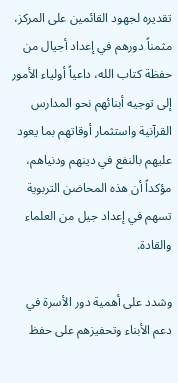تقديره لجهود القائمين على المركز، مثمناً دورهم في إعداد أجيال من حفظة كتاب الله، داعياً أولياء الأمور إلى توجيه أبنائهم نحو المدارس القرآنية واستثمار أوقاتهم بما يعود عليهم بالنفع في دينهم ودنياهم، مؤكداً أن هذه المحاضن التربوية تسهم في إعداد جيل من العلماء والقادة.

وشدد على أهمية دور الأسرة في دعم الأبناء وتحفيزهم على حفظ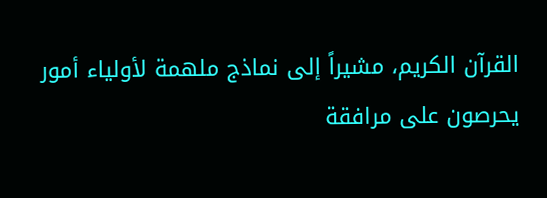القرآن الكريم، مشيراً إلى نماذج ملهمة لأولياء أمور يحرصون على مرافقة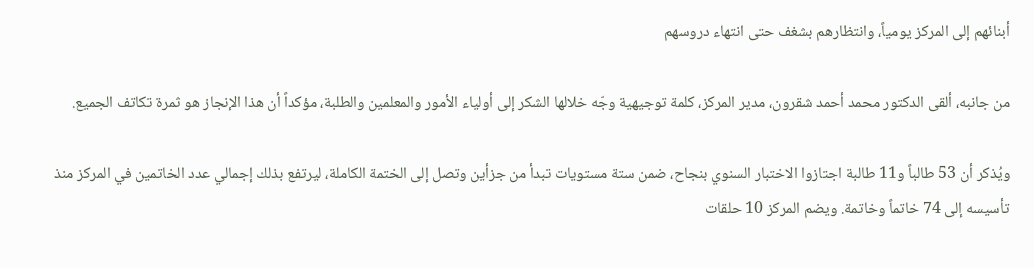أبنائهم إلى المركز يومياً، وانتظارهم بشغف حتى انتهاء دروسهم

من جانبه، ألقى الدكتور محمد أحمد شقرون، مدير المركز، كلمة توجيهية وجّه خلالها الشكر إلى أولياء الأمور والمعلمين والطلبة، مؤكداً أن هذا الإنجاز هو ثمرة تكاتف الجميع.

ويُذكر أن 53 طالباً و11 طالبة اجتازوا الاختبار السنوي بنجاح، ضمن ستة مستويات تبدأ من جزأين وتصل إلى الختمة الكاملة، ليرتفع بذلك إجمالي عدد الخاتمين في المركز منذ تأسيسه إلى 74 خاتماً وخاتمة. ويضم المركز 10 حلقات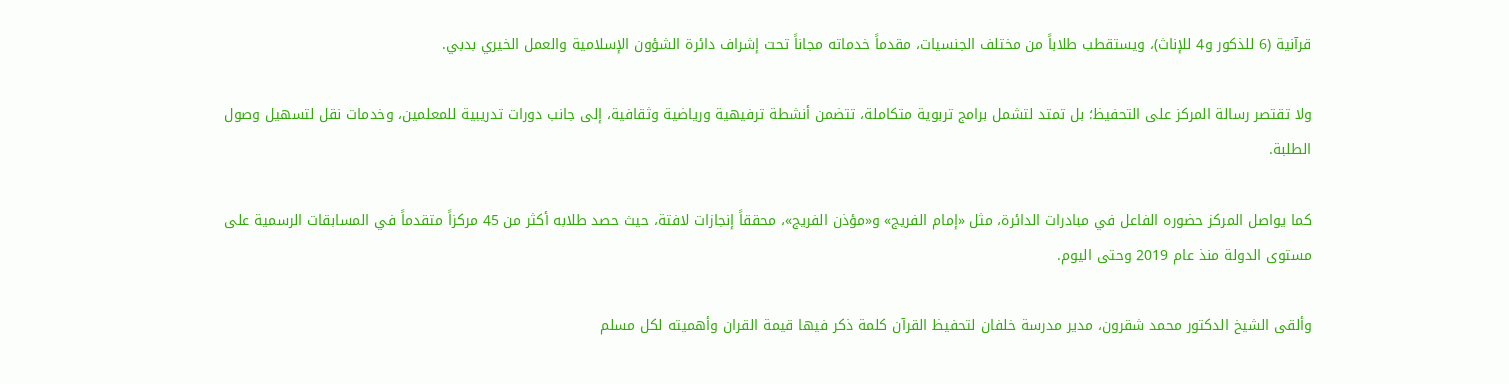قرآنية (6 للذكور و4 للإناث)، ويستقطب طلاباً من مختلف الجنسيات، مقدماً خدماته مجاناً تحت إشراف دائرة الشؤون الإسلامية والعمل الخيري بدبي.

ولا تقتصر رسالة المركز على التحفيظ؛ بل تمتد لتشمل برامج تربوية متكاملة، تتضمن أنشطة ترفيهية ورياضية وثقافية، إلى جانب دورات تدريبية للمعلمين، وخدمات نقل لتسهيل وصول الطلبة.

كما يواصل المركز حضوره الفاعل في مبادرات الدائرة، مثل «إمام الفريج» و«مؤذن الفريج»، محققاً إنجازات لافتة، حيث حصد طلابه أكثر من 45 مركزاً متقدماً في المسابقات الرسمية على مستوى الدولة منذ عام 2019 وحتى اليوم.

وألقى الشيخ الدكتور محمد شقرون، مدير مدرسة خلفان لتحفيظ القرآن كلمة ذكر فيها قيمة القران وأهميته لكل مسلم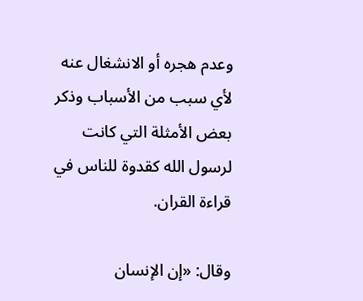وعدم هجره أو الانشغال عنه لأي سبب من الأسباب وذكر بعض الأمثلة التي كانت لرسول الله كقدوة للناس في قراءة القران.

وقال: «إن الإنسان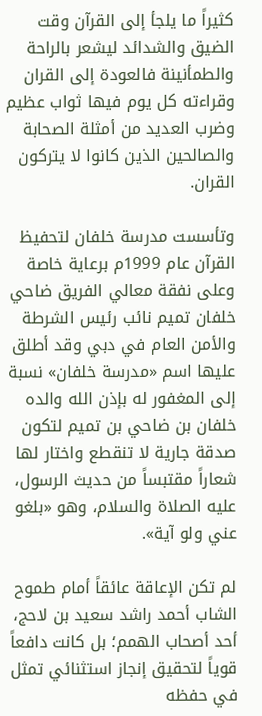كثيراً ما يلجأ إلى القرآن وقت الضيق والشدائد ليشعر بالراحة والطمأنينة فالعودة إلى القران وقراءته كل يوم فيها ثواب عظيم وضرب العديد من أمثلة الصحابة والصالحين الذين كانوا لا يتركون القران.

وتأسست مدرسة خلفان لتحفيظ القرآن عام 1999م برعاية خاصة وعلى نفقة معالي الفريق ضاحي خلفان تميم نائب رئيس الشرطة والأمن العام في دبي وقد أطلق عليها اسم «مدرسة خلفان» نسبة إلى المغفور له بإذن الله والده خلفان بن ضاحي بن تميم لتكون صدقة جارية لا تنقطع واختار لها شعاراً مقتبساً من حديث الرسول، عليه الصلاة والسلام، وهو «بلغو عني ولو آية».

لم تكن الإعاقة عائقاً أمام طموح الشاب أحمد راشد سعيد بن لاحج، أحد أصحاب الهمم؛ بل كانت دافعاً قوياً لتحقيق إنجاز استثنائي تمثل في حفظه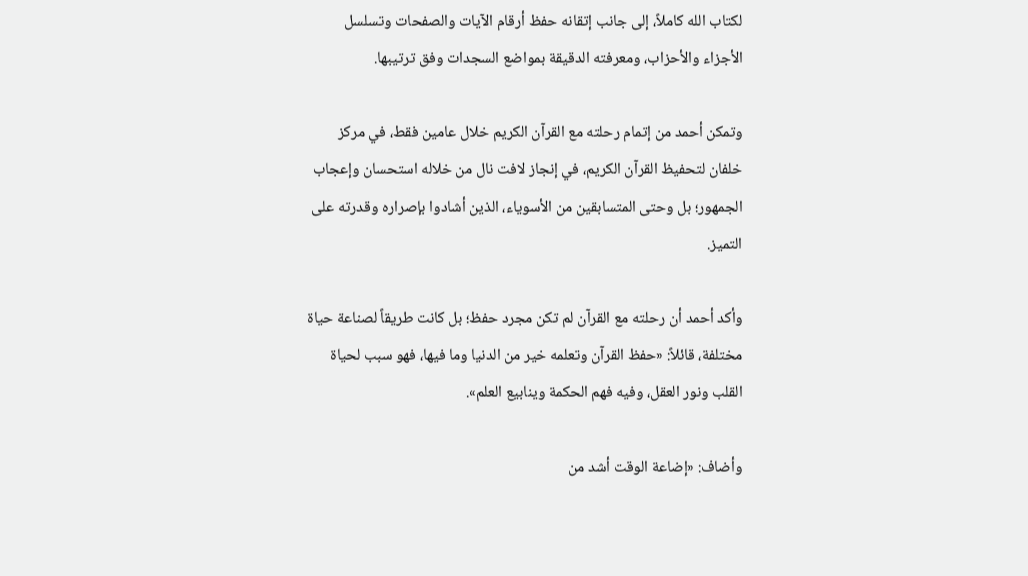لكتاب الله كاملاً، إلى جانب إتقانه حفظ أرقام الآيات والصفحات وتسلسل الأجزاء والأحزاب، ومعرفته الدقيقة بمواضع السجدات وفق ترتيبها.

وتمكن أحمد من إتمام رحلته مع القرآن الكريم خلال عامين فقط، في مركز خلفان لتحفيظ القرآن الكريم، في إنجاز لافت نال من خلاله استحسان وإعجاب الجمهور؛ بل وحتى المتسابقين من الأسوياء، الذين أشادوا بإصراره وقدرته على التميز.

وأكد أحمد أن رحلته مع القرآن لم تكن مجرد حفظ؛ بل كانت طريقاً لصناعة حياة مختلفة، قائلاً: «حفظ القرآن وتعلمه خير من الدنيا وما فيها، فهو سبب لحياة القلب ونور العقل، وفيه فهم الحكمة وينابيع العلم».

وأضاف: «إضاعة الوقت أشد من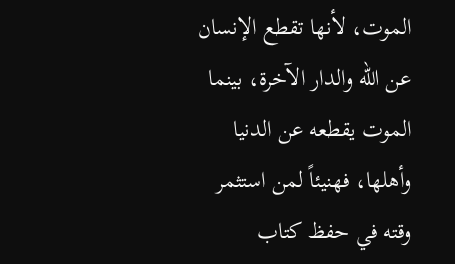الموت، لأنها تقطع الإنسان عن الله والدار الآخرة، بينما الموت يقطعه عن الدنيا وأهلها، فهنيئاً لمن استثمر وقته في حفظ كتاب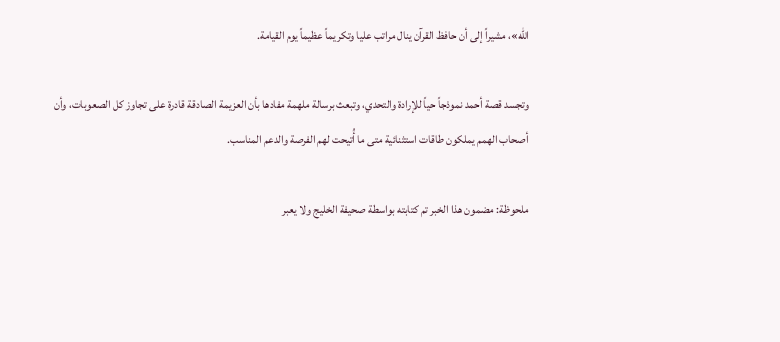الله»، مشيراً إلى أن حافظ القرآن ينال مراتب عليا وتكريماً عظيماً يوم القيامة.

وتجسد قصة أحمد نموذجاً حياً للإرادة والتحدي، وتبعث برسالة ملهمة مفادها بأن العزيمة الصادقة قادرة على تجاوز كل الصعوبات، وأن أصحاب الهمم يملكون طاقات استثنائية متى ما أُتيحت لهم الفرصة والدعم المناسب.

ملحوظة: مضمون هذا الخبر تم كتابته بواسطة صحيفة الخليج ولا يعبر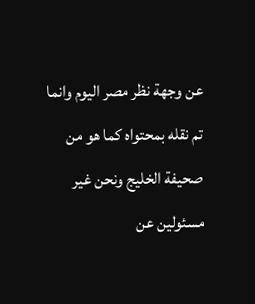عن وجهة نظر مصر اليوم وانما تم نقله بمحتواه كما هو من صحيفة الخليج ونحن غير مسئولين عن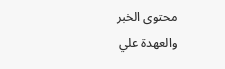محتوى الخبر والعهدة علي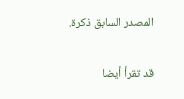المصدر السابق ذكرة.

قد تقرأ أيضا